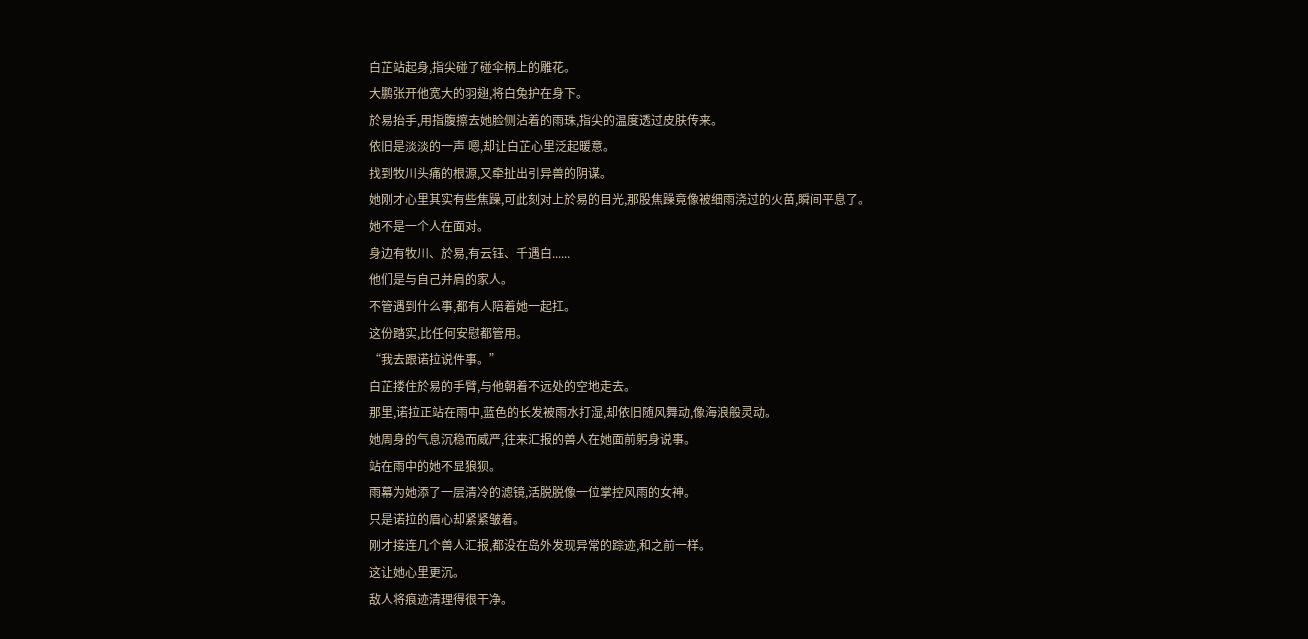白芷站起身,指尖碰了碰伞柄上的雕花。
大鹏张开他宽大的羽翅,将白兔护在身下。
於易抬手,用指腹擦去她脸侧沾着的雨珠,指尖的温度透过皮肤传来。
依旧是淡淡的一声 嗯,却让白芷心里泛起暖意。
找到牧川头痛的根源,又牵扯出引异兽的阴谋。
她刚才心里其实有些焦躁,可此刻对上於易的目光,那股焦躁竟像被细雨浇过的火苗,瞬间平息了。
她不是一个人在面对。
身边有牧川、於易,有云钰、千遇白......
他们是与自己并肩的家人。
不管遇到什么事,都有人陪着她一起扛。
这份踏实,比任何安慰都管用。
“我去跟诺拉说件事。”
白芷搂住於易的手臂,与他朝着不远处的空地走去。
那里,诺拉正站在雨中,蓝色的长发被雨水打湿,却依旧随风舞动,像海浪般灵动。
她周身的气息沉稳而威严,往来汇报的兽人在她面前躬身说事。
站在雨中的她不显狼狈。
雨幕为她添了一层清冷的滤镜,活脱脱像一位掌控风雨的女神。
只是诺拉的眉心却紧紧皱着。
刚才接连几个兽人汇报,都没在岛外发现异常的踪迹,和之前一样。
这让她心里更沉。
敌人将痕迹清理得很干净。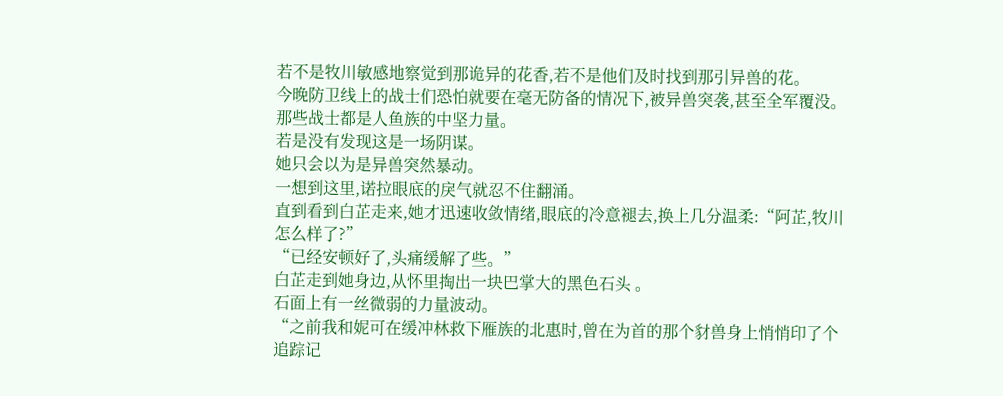若不是牧川敏感地察觉到那诡异的花香,若不是他们及时找到那引异兽的花。
今晚防卫线上的战士们恐怕就要在毫无防备的情况下,被异兽突袭,甚至全军覆没。
那些战士都是人鱼族的中坚力量。
若是没有发现这是一场阴谋。
她只会以为是异兽突然暴动。
一想到这里,诺拉眼底的戾气就忍不住翻涌。
直到看到白芷走来,她才迅速收敛情绪,眼底的冷意褪去,换上几分温柔:“阿芷,牧川怎么样了?”
“已经安顿好了,头痛缓解了些。”
白芷走到她身边,从怀里掏出一块巴掌大的黑色石头 。
石面上有一丝微弱的力量波动。
“之前我和妮可在缓冲林救下雁族的北惠时,曾在为首的那个豺兽身上悄悄印了个追踪记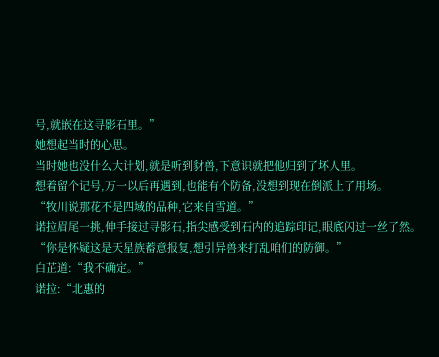号,就嵌在这寻影石里。”
她想起当时的心思。
当时她也没什么大计划,就是听到豺兽,下意识就把他归到了坏人里。
想着留个记号,万一以后再遇到,也能有个防备,没想到现在倒派上了用场。
“牧川说那花不是四域的品种,它来自雪道。”
诺拉眉尾一挑,伸手接过寻影石,指尖感受到石内的追踪印记,眼底闪过一丝了然。
“你是怀疑这是天星族蓄意报复,想引异兽来打乱咱们的防御。”
白芷道:“我不确定。”
诺拉:“北惠的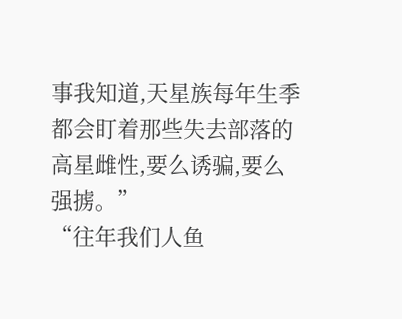事我知道,天星族每年生季都会盯着那些失去部落的高星雌性,要么诱骗,要么强掳。”
“往年我们人鱼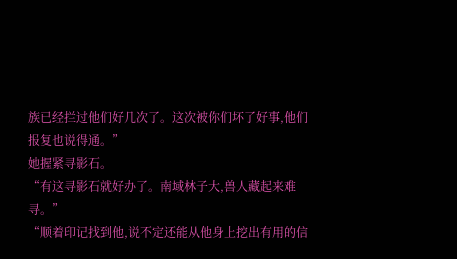族已经拦过他们好几次了。这次被你们坏了好事,他们报复也说得通。”
她握紧寻影石。
“有这寻影石就好办了。南域林子大,兽人藏起来难寻。”
“顺着印记找到他,说不定还能从他身上挖出有用的信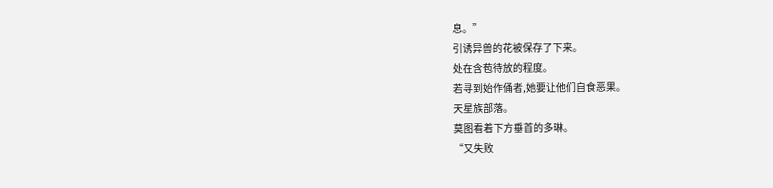息。”
引诱异兽的花被保存了下来。
处在含苞待放的程度。
若寻到始作俑者,她要让他们自食恶果。
天星族部落。
莫图看着下方垂首的多琳。
“又失败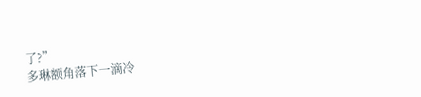了?”
多琳额角落下一滴冷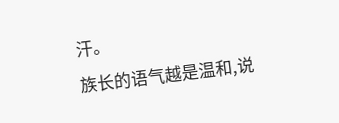汗。
族长的语气越是温和,说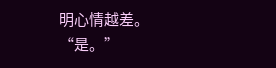明心情越差。
“是。”